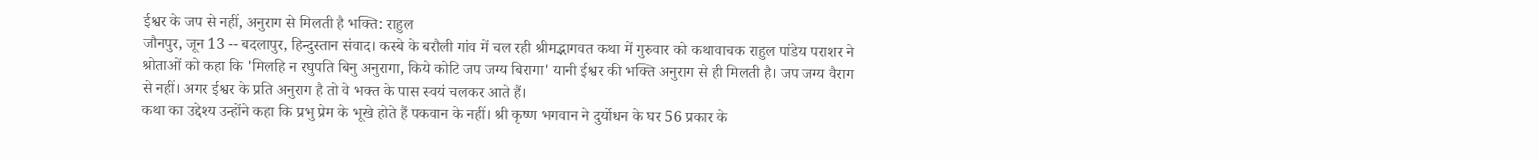ईश्वर के जप से नहीं, अनुराग से मिलती है भक्ति: राहुल
जौनपुर, जून 13 -- बदलापुर, हिन्दुस्तान संवाद। कस्बे के बरौली गांव में चल रही श्रीमद्भागवत कथा में गुरुवार को कथावाचक राहुल पांडेय पराशर ने श्रोताओं को कहा कि 'मिलहि न रघुपति बिनु अनुरागा, किये कोटि जप जग्य बिरागा' यानी ईश्वर की भक्ति अनुराग से ही मिलती है। जप जग्य वैराग से नहीं। अगर ईश्वर के प्रति अनुराग है तो वे भक्त के पास स्वयं चलकर आते हैं।
कथा का उद्देश्य उन्होंने कहा कि प्रभु प्रेम के भूखे होते हैं पकवान के नहीं। श्री कृष्ण भगवान ने दुर्योधन के घर 56 प्रकार के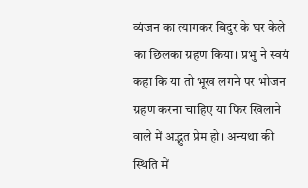व्यंजन का त्यागकर बिदुर के घर केले का छिलका ग्रहण किया। प्रभु ने स्वयं कहा कि या तो भूख लगने पर भोजन ग्रहण करना चाहिए या फिर खिलाने वाले में अद्भुत प्रेम हो। अन्यथा की स्थिति में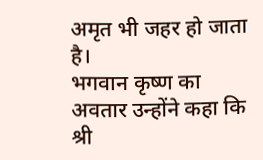अमृत भी जहर हो जाता है।
भगवान कृष्ण का अवतार उन्होंने कहा कि श्री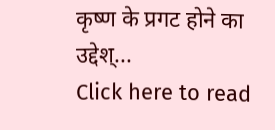कृष्ण के प्रगट होने का उद्देश्...
Click here to read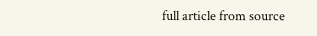full article from source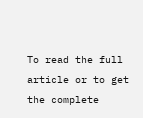To read the full article or to get the complete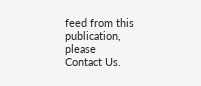feed from this publication, please
Contact Us.